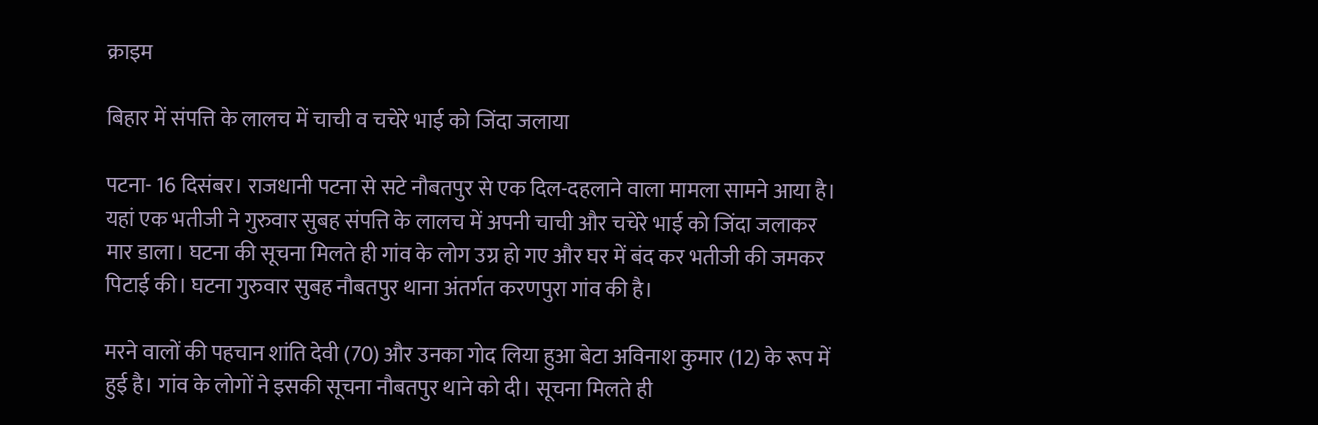क्राइम

बिहार में संपत्ति के लालच में चाची व चचेरे भाई को जिंदा जलाया

पटना- 16 दिसंबर। राजधानी पटना से सटे नौबतपुर से एक दिल-दहलाने वाला मामला सामने आया है। यहां एक भतीजी ने गुरुवार सुबह संपत्ति के लालच में अपनी चाची और चचेरे भाई को जिंदा जलाकर मार डाला। घटना की सूचना मिलते ही गांव के लोग उग्र हो गए और घर में बंद कर भतीजी की जमकर पिटाई की। घटना गुरुवार सुबह नौबतपुर थाना अंतर्गत करणपुरा गांव की है।

मरने वालों की पहचान शांति देवी (70) और उनका गोद लिया हुआ बेटा अविनाश कुमार (12) के रूप में हुई है। गांव के लोगों ने इसकी सूचना नौबतपुर थाने को दी। सूचना मिलते ही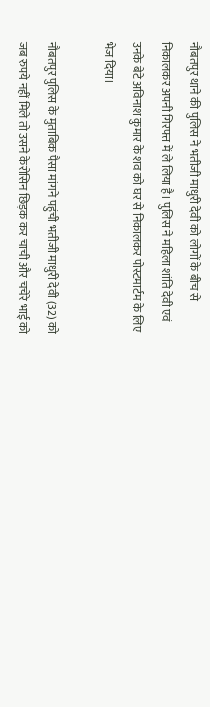नौबतपुर थाने की पुलिस ने भतीजी माधुरी देवी को लोगों के बीच से निकालकर अपनी गिरफ्त में ले लिया है। पुलिस ने महिला शांति देवी एवं उनके बेटे अविनाश कुमार के शव को घर से निकालकर पोस्टमार्टम के लिए भेज दिया।

नौबतपुर पुलिस के मुताबिक पैसा मांगने पहुंची भतीजी माधुरी देवी (32) को जब रुपये नहीं मिले तो उसने केरोसिन छिड़क कर चाची और चचेरे भाई को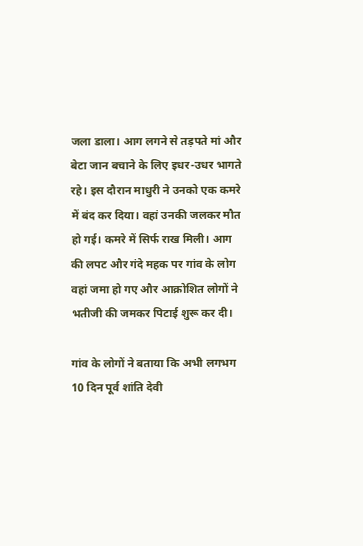जला डाला। आग लगने से तड़पते मां और बेटा जान बचाने के लिए इधर-उधर भागते रहे। इस दौरान माधुरी ने उनको एक कमरे में बंद कर दिया। वहां उनकी जलकर मौत हो गई। कमरे में सिर्फ राख मिली। आग की लपट और गंदे महक पर गांव के लोग वहां जमा हो गए और आक्रोशित लोगों ने भतीजी की जमकर पिटाई शुरू कर दी।

गांव के लोगों ने बताया कि अभी लगभग 10 दिन पूर्व शांति देवी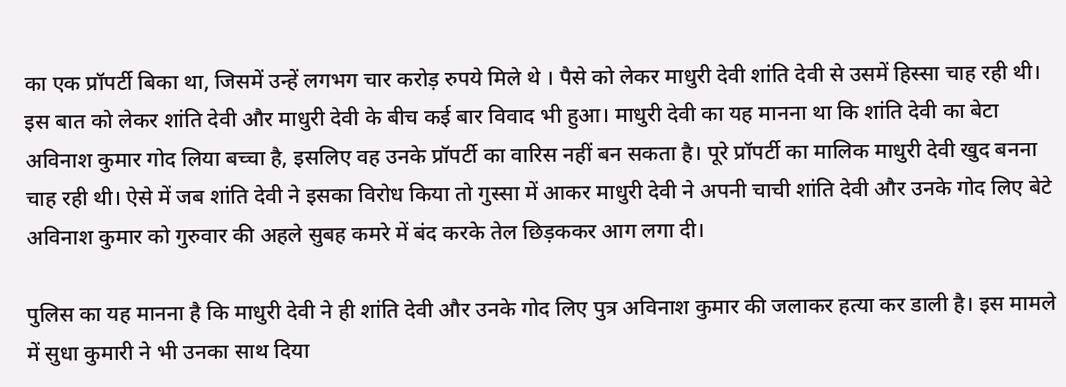का एक प्रॉपर्टी बिका था, जिसमें उन्हें लगभग चार करोड़ रुपये मिले थे । पैसे को लेकर माधुरी देवी शांति देवी से उसमें हिस्सा चाह रही थी। इस बात को लेकर शांति देवी और माधुरी देवी के बीच कई बार विवाद भी हुआ। माधुरी देवी का यह मानना था कि शांति देवी का बेटा अविनाश कुमार गोद लिया बच्चा है, इसलिए वह उनके प्रॉपर्टी का वारिस नहीं बन सकता है। पूरे प्रॉपर्टी का मालिक माधुरी देवी खुद बनना चाह रही थी। ऐसे में जब शांति देवी ने इसका विरोध किया तो गुस्सा में आकर माधुरी देवी ने अपनी चाची शांति देवी और उनके गोद लिए बेटे अविनाश कुमार को गुरुवार की अहले सुबह कमरे में बंद करके तेल छिड़ककर आग लगा दी।

पुलिस का यह मानना है कि माधुरी देवी ने ही शांति देवी और उनके गोद लिए पुत्र अविनाश कुमार की जलाकर हत्या कर डाली है। इस मामले में सुधा कुमारी ने भी उनका साथ दिया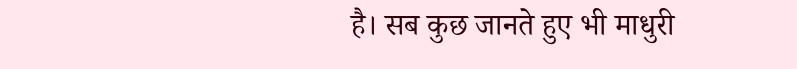है। सब कुछ जानते हुए भी माधुरी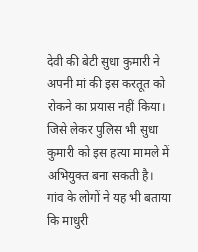देवी की बेटी सुधा कुमारी ने अपनी मां की इस करतूत को रोकने का प्रयास नहीं किया। जिसे लेकर पुलिस भी सुधा कुमारी को इस हत्या मामले में अभियुक्त बना सकती है। गांव के लोगों ने यह भी बताया कि माधुरी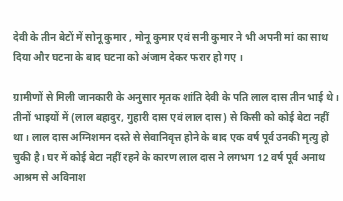देवी के तीन बेटों में सोनू कुमार , मोनू कुमार एवं सनी कुमार ने भी अपनी मां का साथ दिया और घटना के बाद घटना को अंजाम देकर फरार हो गए ।

ग्रामीणों से मिली जानकारी के अनुसार मृतक शांति देवी के पति लाल दास तीन भाई थे। तीनों भाइयों में (लाल बहादुर, गुहारी दास एवं लाल दास) से किसी को कोई बेटा नहीं था। लाल दास अग्निशमन दस्ते से सेवानिवृत्त होने के बाद एक वर्ष पूर्व उनकी मृत्यु हो चुकी है। घर में कोई बेटा नहीं रहने के कारण लाल दास ने लगभग 12 वर्ष पूर्व अनाथ आश्रम से अविनाश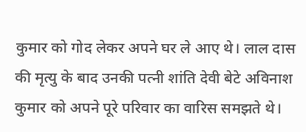कुमार को गोद लेकर अपने घर ले आए थे। लाल दास की मृत्यु के बाद उनकी पत्नी शांति देवी बेटे अविनाश कुमार को अपने पूरे परिवार का वारिस समझते थे।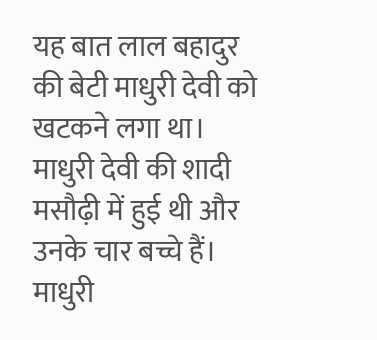यह बात लाल बहादुर की बेटी माधुरी देवी को खटकने लगा था। माधुरी देवी की शादी मसौढ़ी में हुई थी और उनके चार बच्चे हैं। माधुरी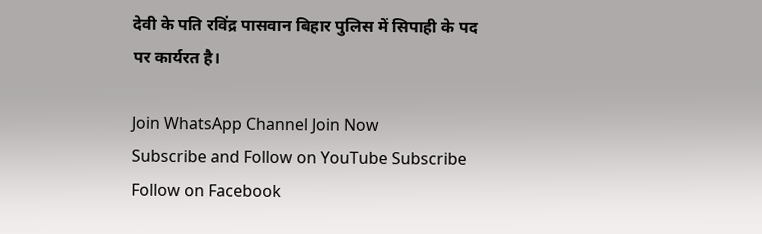देवी के पति रविंद्र पासवान बिहार पुलिस में सिपाही के पद पर कार्यरत है।

Join WhatsApp Channel Join Now
Subscribe and Follow on YouTube Subscribe
Follow on Facebook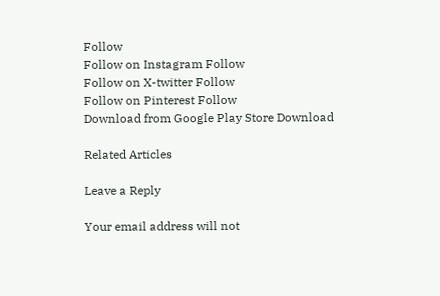Follow
Follow on Instagram Follow
Follow on X-twitter Follow
Follow on Pinterest Follow
Download from Google Play Store Download

Related Articles

Leave a Reply

Your email address will not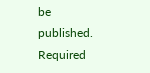be published. Required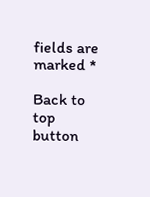fields are marked *

Back to top button